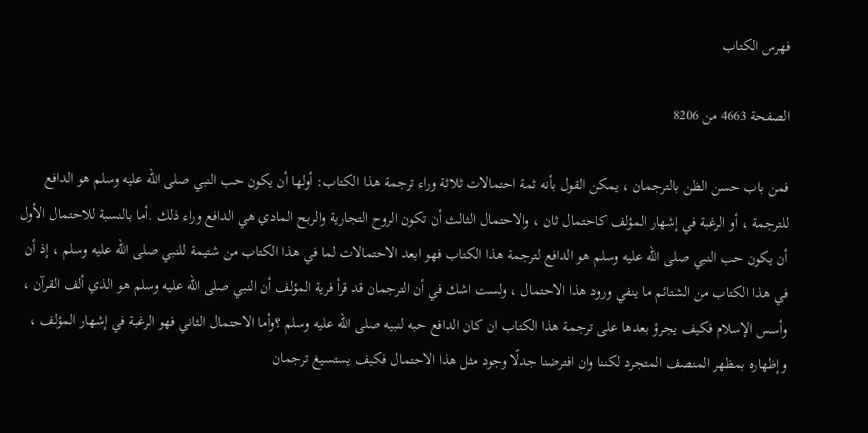فهرس الكتاب

الصفحة 4663 من 8206

فمن باب حسن الظن بالترجمان ، يمكن القول بأنه ثمة احتمالات ثلاثة وراء ترجمة هذا الكتاب: أولها أن يكون حب النبي صلى الله عليه وسلم هو الدافع للترجمة ، أو الرغبة في إشهار المؤلف كاحتمال ثان ، والاحتمال الثالث أن تكون الروح التجارية والربح المادي هي الدافع وراء ذلك .أما بالنسبة للاحتمال الأول أن يكون حب النبي صلى الله عليه وسلم هو الدافع لترجمة هذا الكتاب فهو ابعد الاحتمالات لما في هذا الكتاب من شتيمة للنبي صلى الله عليه وسلم ، إذ أن في هذا الكتاب من الشتائم ما ينفي ورود هذا الاحتمال ، ولست اشك في أن الترجمان قد قرأ فرية المؤلف أن النبي صلى الله عليه وسلم هو الذي ألف القرآن ، وأسس الإسلام فكيف يجرؤ بعدها على ترجمة هذا الكتاب ان كان الدافع حبه لنبيه صلى الله عليه وسلم ؟وأما الاحتمال الثاني فهو الرغبة في إشهار المؤلف ، وإظهاره بمظهر المنصف المتجرد لكننا وان افترضنا جدلًا وجود مثل هذا الاحتمال فكيف يستسيغ ترجمان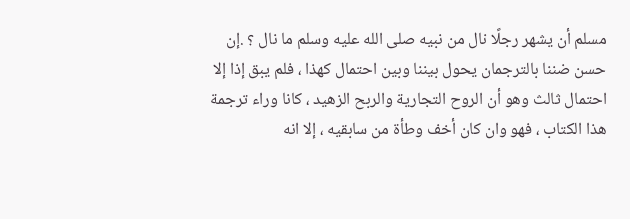مسلم أن يشهر رجلًا نال من نبيه صلى الله عليه وسلم ما نال ؟ .إن حسن ضننا بالترجمان يحول بيننا وبين احتمال كهذا ، فلم يبق إذا إلا احتمال ثالث وهو أن الروح التجارية والربح الزهيد ، كانا وراء ترجمة هذا الكتاب ، فهو وان كان أخف وطأة من سابقيه ، إلا انه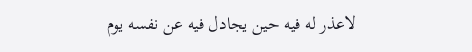لاعذر له فيه حين يجادل فيه عن نفسه يوم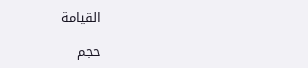القيامة

حجم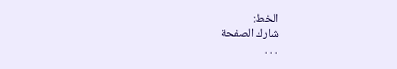الخط:
شارك الصفحة
. . .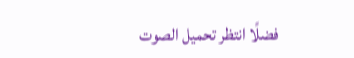فضلًا انتظر تحميل الصوت